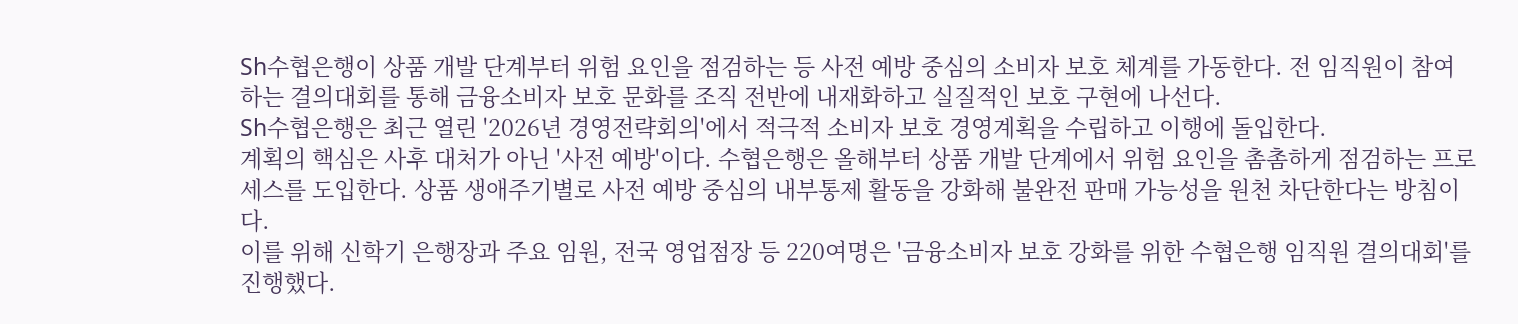Sh수협은행이 상품 개발 단계부터 위험 요인을 점검하는 등 사전 예방 중심의 소비자 보호 체계를 가동한다. 전 임직원이 참여하는 결의대회를 통해 금융소비자 보호 문화를 조직 전반에 내재화하고 실질적인 보호 구현에 나선다.
Sh수협은행은 최근 열린 '2026년 경영전략회의'에서 적극적 소비자 보호 경영계획을 수립하고 이행에 돌입한다.
계획의 핵심은 사후 대처가 아닌 '사전 예방'이다. 수협은행은 올해부터 상품 개발 단계에서 위험 요인을 촘촘하게 점검하는 프로세스를 도입한다. 상품 생애주기별로 사전 예방 중심의 내부통제 활동을 강화해 불완전 판매 가능성을 원천 차단한다는 방침이다.
이를 위해 신학기 은행장과 주요 임원, 전국 영업점장 등 220여명은 '금융소비자 보호 강화를 위한 수협은행 임직원 결의대회'를 진행했다.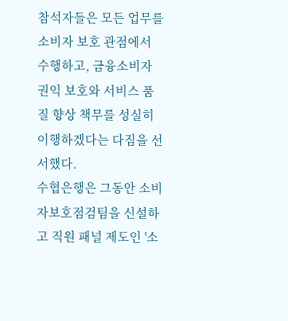참석자들은 모든 업무를 소비자 보호 관점에서 수행하고, 금융소비자 권익 보호와 서비스 품질 향상 책무를 성실히 이행하겠다는 다짐을 선서했다.
수협은행은 그동안 소비자보호점검팀을 신설하고 직원 패널 제도인 '소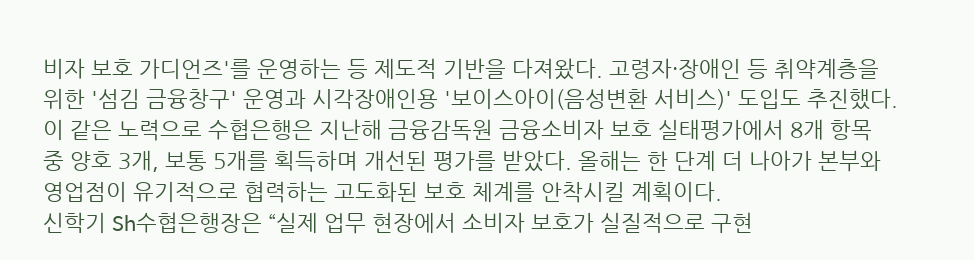비자 보호 가디언즈'를 운영하는 등 제도적 기반을 다져왔다. 고령자·장애인 등 취약계층을 위한 '섬김 금융창구' 운영과 시각장애인용 '보이스아이(음성변환 서비스)' 도입도 추진했다.
이 같은 노력으로 수협은행은 지난해 금융감독원 금융소비자 보호 실태평가에서 8개 항목 중 양호 3개, 보통 5개를 획득하며 개선된 평가를 받았다. 올해는 한 단계 더 나아가 본부와 영업점이 유기적으로 협력하는 고도화된 보호 체계를 안착시킬 계획이다.
신학기 Sh수협은행장은 “실제 업무 현장에서 소비자 보호가 실질적으로 구현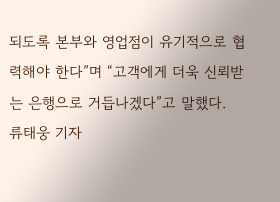되도록 본부와 영업점이 유기적으로 협력해야 한다”며 “고객에게 더욱 신뢰받는 은행으로 거듭나겠다”고 말했다.
류태웅 기자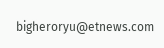bigheroryu@etnews.com